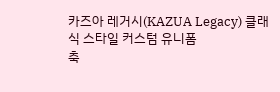카즈아 레거시(KAZUA Legacy) 클래식 스타일 커스텀 유니폼
축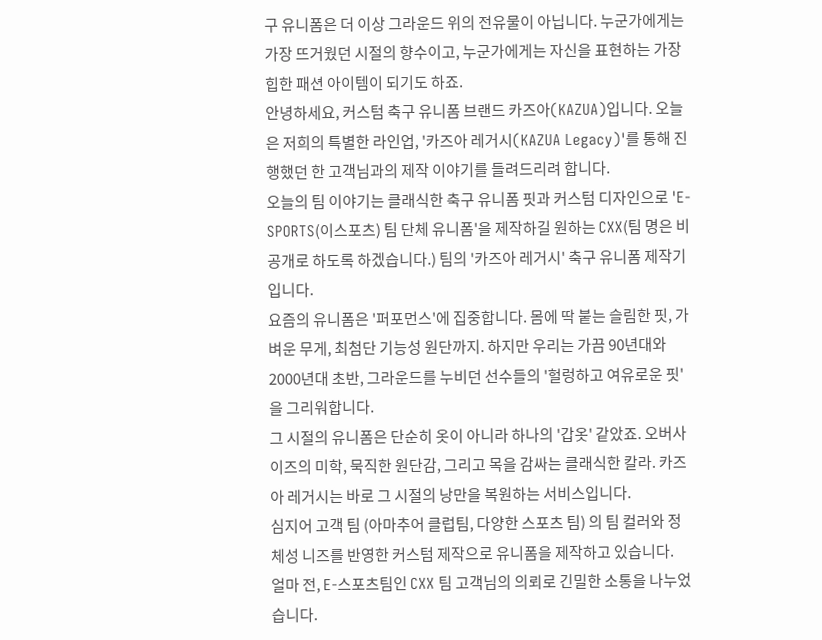구 유니폼은 더 이상 그라운드 위의 전유물이 아닙니다. 누군가에게는 가장 뜨거웠던 시절의 향수이고, 누군가에게는 자신을 표현하는 가장 힙한 패션 아이템이 되기도 하죠.
안녕하세요, 커스텀 축구 유니폼 브랜드 카즈아(KAZUA)입니다. 오늘은 저희의 특별한 라인업, '카즈아 레거시(KAZUA Legacy)'를 통해 진행했던 한 고객님과의 제작 이야기를 들려드리려 합니다.
오늘의 팀 이야기는 클래식한 축구 유니폼 핏과 커스텀 디자인으로 'E-SPORTS(이스포츠) 팀 단체 유니폼'을 제작하길 원하는 CXX(팀 명은 비공개로 하도록 하겠습니다.) 팀의 '카즈아 레거시' 축구 유니폼 제작기 입니다.
요즘의 유니폼은 '퍼포먼스'에 집중합니다. 몸에 딱 붙는 슬림한 핏, 가벼운 무게, 최첨단 기능성 원단까지. 하지만 우리는 가끔 90년대와 2000년대 초반, 그라운드를 누비던 선수들의 '헐렁하고 여유로운 핏'을 그리워합니다.
그 시절의 유니폼은 단순히 옷이 아니라 하나의 '갑옷' 같았죠. 오버사이즈의 미학, 묵직한 원단감, 그리고 목을 감싸는 클래식한 칼라. 카즈아 레거시는 바로 그 시절의 낭만을 복원하는 서비스입니다.
심지어 고객 팀 (아마추어 클럽팀, 다양한 스포츠 팀) 의 팀 컬러와 정체성 니즈를 반영한 커스텀 제작으로 유니폼을 제작하고 있습니다.
얼마 전, E-스포츠팀인 CXX 팀 고객님의 의뢰로 긴밀한 소통을 나누었습니다.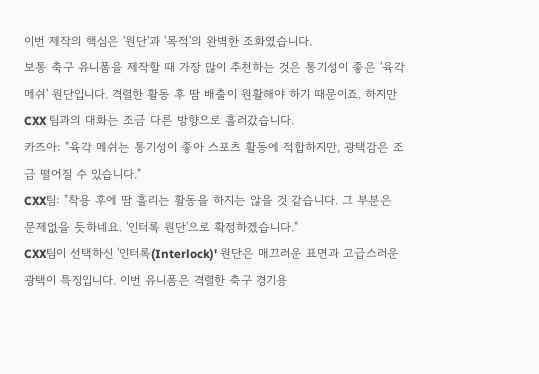이번 제작의 핵심은 '원단'과 '목적'의 완벽한 조화였습니다.
보통 축구 유니폼을 제작할 때 가장 많이 추천하는 것은 통기성이 좋은 '육각 메쉬' 원단입니다. 격렬한 활동 후 땀 배출이 원활해야 하기 때문이죠. 하지만 CXX 팀과의 대화는 조금 다른 방향으로 흘러갔습니다.
카즈아: "육각 메쉬는 통기성이 좋아 스포츠 활동에 적합하지만, 광택감은 조금 떨어질 수 있습니다."
CXX팀: "착용 후에 땀 흘리는 활동을 하지는 않을 것 같습니다. 그 부분은 문제없을 듯하네요. '인터록 원단'으로 확정하겠습니다."
CXX팀이 선택하신 '인터록(Interlock)' 원단은 매끄러운 표면과 고급스러운 광택이 특징입니다. 이번 유니폼은 격렬한 축구 경기용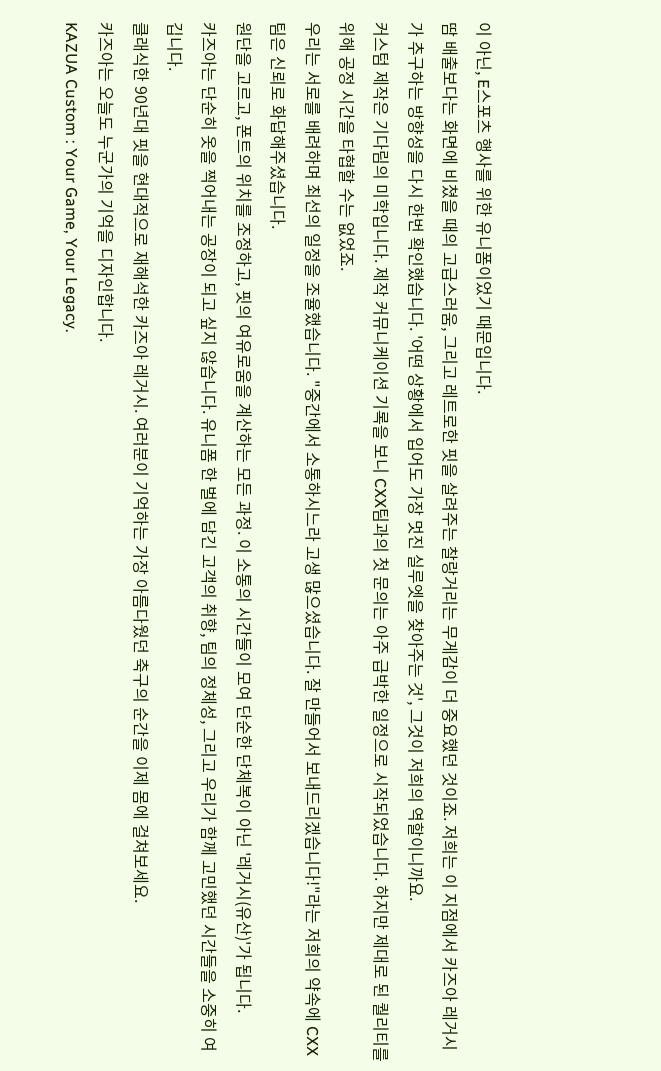이 아닌, E스포츠 행사를 위한 유니폼이었기 때문입니다.
땀 배출보다는 화면에 비쳤을 때의 고급스러움, 그리고 레트로한 핏을 살려주는 찰랑거리는 무게감이 더 중요했던 것이죠. 저희는 이 지점에서 카즈아 레거시가 추구하는 방향성을 다시 한번 확인했습니다. '어떤 상황에서 입어도 가장 멋진 실루엣을 찾아주는 것', 그것이 저희의 역할이니까요.
커스텀 제작은 기다림의 미학입니다. 제작 커뮤니케이션 기록을 보니 CXX팀과의 첫 문의는 아주 급박한 일정으로 시작되었습니다. 하지만 제대로 된 퀄리티를 위해 공정 시간을 타협할 수는 없었죠.
우리는 서로를 배려하며 최선의 일정을 조율했습니다. "중간에서 소통하시느라 고생 많으셨습니다. 잘 만들어서 보내드리겠습니다!"라는 저희의 약속에 CXX팀은 신뢰로 화답해주셨습니다.
원단을 고르고, 폰트의 위치를 조정하고, 핏의 여유로움을 계산하는 모든 과정. 이 소통의 시간들이 모여 단순한 단체복이 아닌 '레거시(유산)'가 됩니다.
카즈아는 단순히 옷을 찍어내는 공장이 되고 싶지 않습니다. 유니폼 한 벌에 담긴 고객의 취향, 팀의 정체성, 그리고 우리가 함께 고민했던 시간들을 소중히 여깁니다.
클래식한 90년대 핏을 현대적으로 재해석한 카즈아 레거시. 여러분이 기억하는 가장 아름다웠던 축구의 순간을 이제 몸에 걸쳐보세요.
카즈아는 오늘도 누군가의 기억을 디자인합니다.
KAZUA Custom : Your Game, Your Legacy.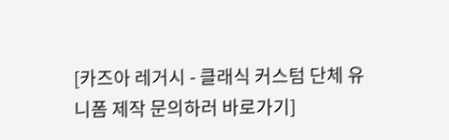[카즈아 레거시 - 클래식 커스텀 단체 유니폼 제작 문의하러 바로가기]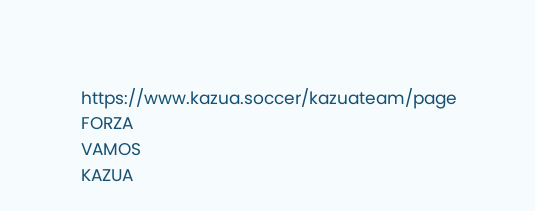https://www.kazua.soccer/kazuateam/page
FORZA
VAMOS
KAZUA